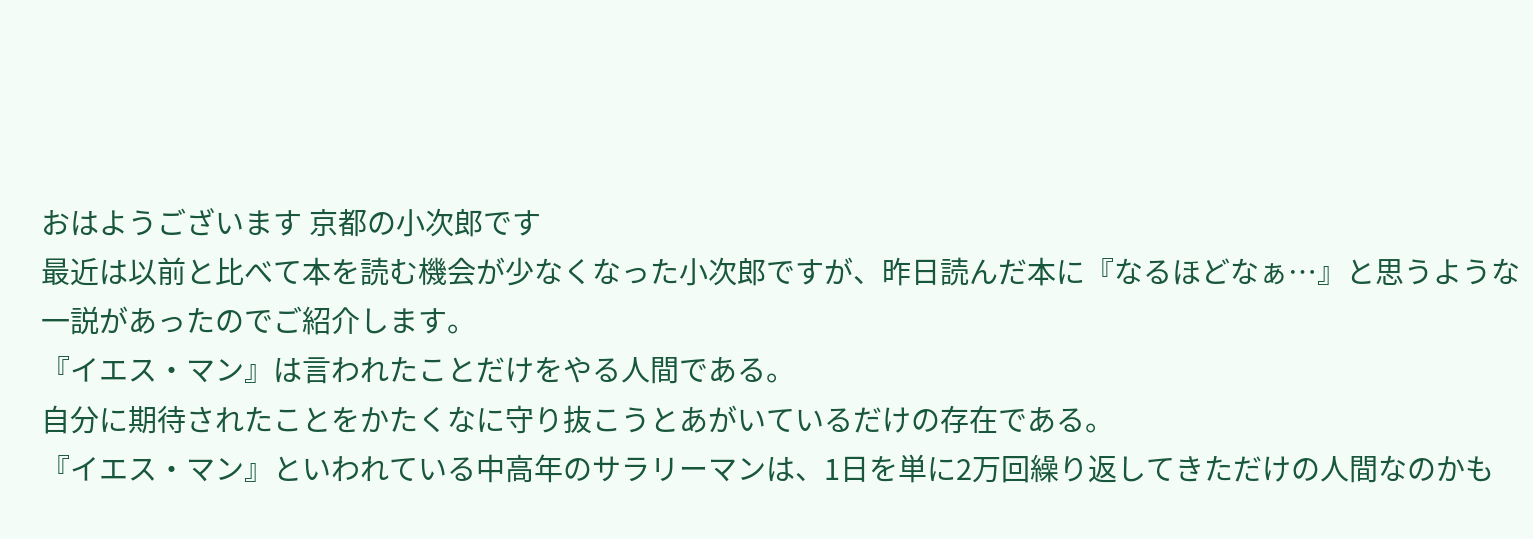おはようございます 京都の小次郎です
最近は以前と比べて本を読む機会が少なくなった小次郎ですが、昨日読んだ本に『なるほどなぁ…』と思うような一説があったのでご紹介します。
『イエス・マン』は言われたことだけをやる人間である。
自分に期待されたことをかたくなに守り抜こうとあがいているだけの存在である。
『イエス・マン』といわれている中高年のサラリーマンは、1日を単に2万回繰り返してきただけの人間なのかも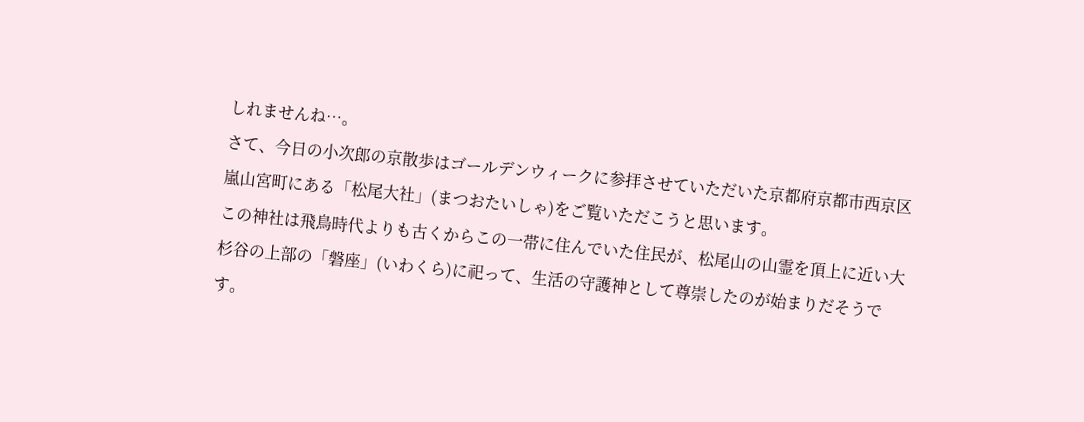しれませんね…。
さて、今日の小次郎の京散歩はゴールデンウィークに参拝させていただいた京都府京都市西京区嵐山宮町にある「松尾大社」(まつおたいしゃ)をご覧いただこうと思います。
この神社は飛鳥時代よりも古くからこの一帯に住んでいた住民が、松尾山の山霊を頂上に近い大杉谷の上部の「磐座」(いわくら)に祀って、生活の守護神として尊崇したのが始まりだそうです。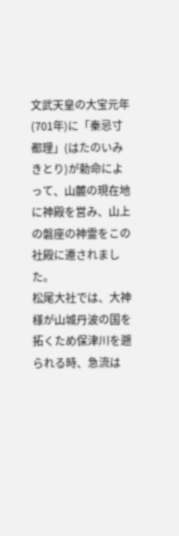文武天皇の大宝元年(701年)に「秦忌寸都理」(はたのいみきとり)が勅命によって、山麓の現在地に神殿を営み、山上の磐座の神霊をこの社殿に遷されました。
松尾大社では、大神様が山城丹波の国を拓くため保津川を遡られる時、急流は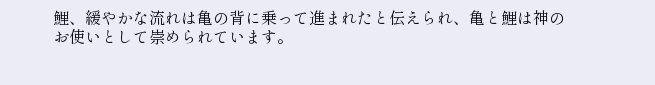鯉、緩やかな流れは亀の背に乗って進まれたと伝えられ、亀と鯉は神のお使いとして崇められています。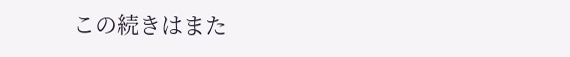この続きはまた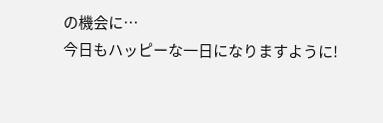の機会に…
今日もハッピーな一日になりますように!